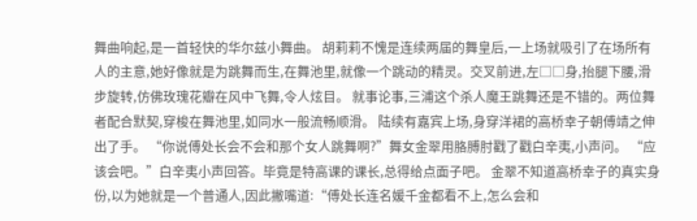舞曲响起,是一首轻快的华尔兹小舞曲。 胡莉莉不愧是连续两届的舞皇后,一上场就吸引了在场所有人的主意,她好像就是为跳舞而生,在舞池里,就像一个跳动的精灵。交叉前进,左□□身,抬腿下腰,滑步旋转,仿佛玫瑰花瓣在风中飞舞,令人炫目。 就事论事,三浦这个杀人魔王跳舞还是不错的。两位舞者配合默契,穿梭在舞池里,如同水一般流畅顺滑。 陆续有嘉宾上场,身穿洋裙的高桥幸子朝傅靖之伸出了手。 “你说傅处长会不会和那个女人跳舞啊?”舞女金翠用胳膊肘戳了戳白辛夷,小声问。 “应该会吧。”白辛夷小声回答。毕竟是特高课的课长,总得给点面子吧。 金翠不知道高桥幸子的真实身份,以为她就是一个普通人,因此撇嘴道:“傅处长连名媛千金都看不上,怎么会和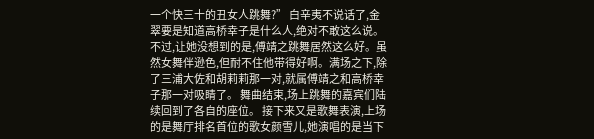一个快三十的丑女人跳舞?” 白辛夷不说话了,金翠要是知道高桥幸子是什么人,绝对不敢这么说。 不过,让她没想到的是,傅靖之跳舞居然这么好。虽然女舞伴逊色,但耐不住他带得好啊。满场之下,除了三浦大佐和胡莉莉那一对,就属傅靖之和高桥幸子那一对吸睛了。 舞曲结束,场上跳舞的嘉宾们陆续回到了各自的座位。 接下来又是歌舞表演,上场的是舞厅排名首位的歌女颜雪儿,她演唱的是当下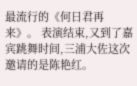最流行的《何日君再来》。 表演结束,又到了嘉宾跳舞时间,三浦大佐这次邀请的是陈艳红。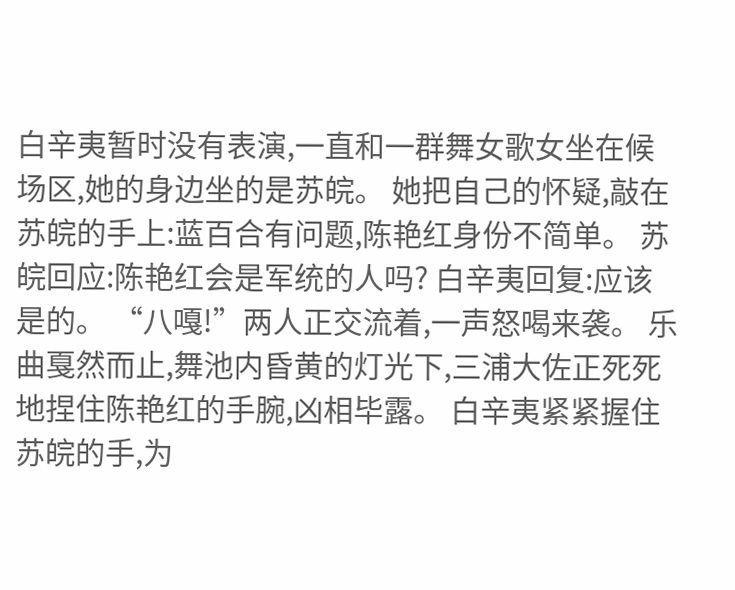白辛夷暂时没有表演,一直和一群舞女歌女坐在候场区,她的身边坐的是苏皖。 她把自己的怀疑,敲在苏皖的手上:蓝百合有问题,陈艳红身份不简单。 苏皖回应:陈艳红会是军统的人吗? 白辛夷回复:应该是的。 “八嘎!”两人正交流着,一声怒喝来袭。 乐曲戛然而止,舞池内昏黄的灯光下,三浦大佐正死死地捏住陈艳红的手腕,凶相毕露。 白辛夷紧紧握住苏皖的手,为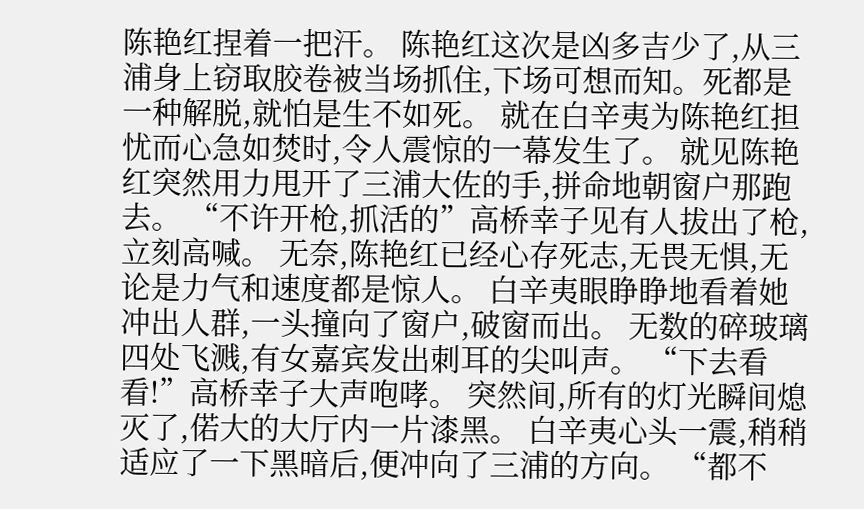陈艳红捏着一把汗。 陈艳红这次是凶多吉少了,从三浦身上窃取胶卷被当场抓住,下场可想而知。死都是一种解脱,就怕是生不如死。 就在白辛夷为陈艳红担忧而心急如焚时,令人震惊的一幕发生了。 就见陈艳红突然用力甩开了三浦大佐的手,拼命地朝窗户那跑去。 “不许开枪,抓活的”高桥幸子见有人拔出了枪,立刻高喊。 无奈,陈艳红已经心存死志,无畏无惧,无论是力气和速度都是惊人。 白辛夷眼睁睁地看着她冲出人群,一头撞向了窗户,破窗而出。 无数的碎玻璃四处飞溅,有女嘉宾发出刺耳的尖叫声。 “下去看看!”高桥幸子大声咆哮。 突然间,所有的灯光瞬间熄灭了,偌大的大厅内一片漆黑。 白辛夷心头一震,稍稍适应了一下黑暗后,便冲向了三浦的方向。 “都不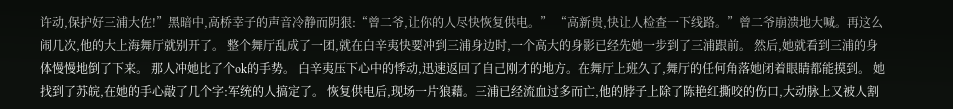许动,保护好三浦大佐!”黑暗中,高桥幸子的声音冷静而阴狠:“曾二爷,让你的人尽快恢复供电。” “高新贵,快让人检查一下线路。”曾二爷崩溃地大喊。再这么闹几次,他的大上海舞厅就别开了。 整个舞厅乱成了一团,就在白辛夷快要冲到三浦身边时,一个高大的身影已经先她一步到了三浦跟前。 然后,她就看到三浦的身体慢慢地倒了下来。 那人冲她比了个ok的手势。 白辛夷压下心中的悸动,迅速返回了自己刚才的地方。在舞厅上班久了,舞厅的任何角落她闭着眼睛都能摸到。 她找到了苏皖,在她的手心敲了几个字:军统的人搞定了。 恢复供电后,现场一片狼藉。三浦已经流血过多而亡,他的脖子上除了陈艳红撕咬的伤口,大动脉上又被人割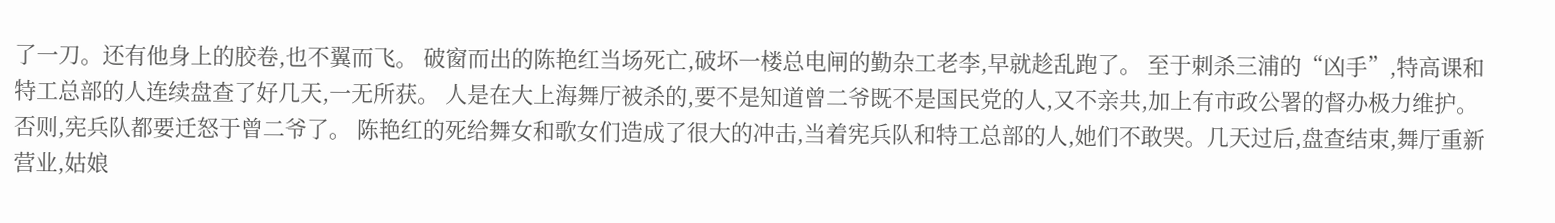了一刀。还有他身上的胶卷,也不翼而飞。 破窗而出的陈艳红当场死亡,破坏一楼总电闸的勤杂工老李,早就趁乱跑了。 至于刺杀三浦的“凶手”,特高课和特工总部的人连续盘查了好几天,一无所获。 人是在大上海舞厅被杀的,要不是知道曾二爷既不是国民党的人,又不亲共,加上有市政公署的督办极力维护。否则,宪兵队都要迁怒于曾二爷了。 陈艳红的死给舞女和歌女们造成了很大的冲击,当着宪兵队和特工总部的人,她们不敢哭。几天过后,盘查结束,舞厅重新营业,姑娘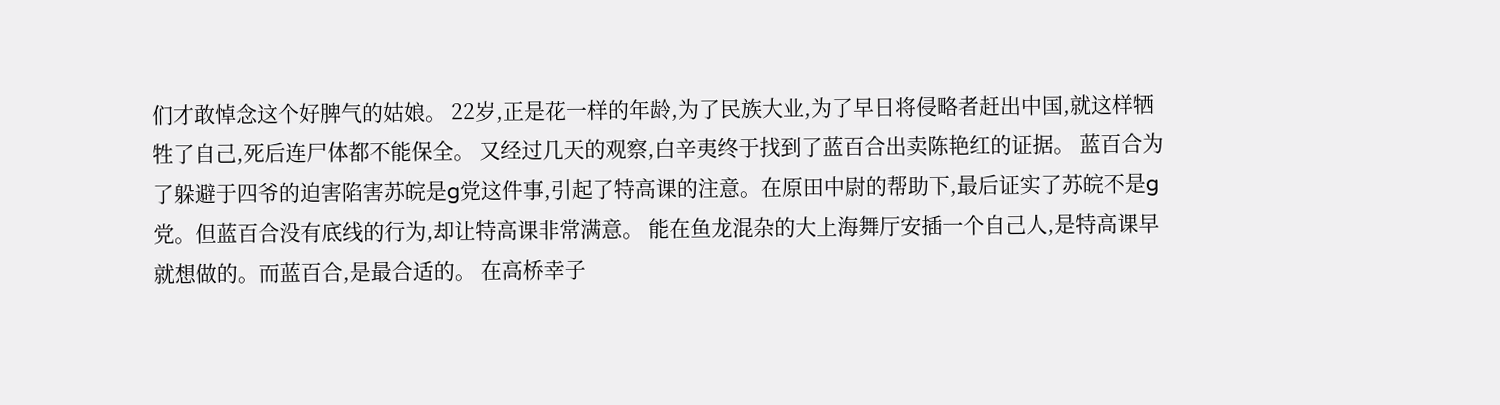们才敢悼念这个好脾气的姑娘。 22岁,正是花一样的年龄,为了民族大业,为了早日将侵略者赶出中国,就这样牺牲了自己,死后连尸体都不能保全。 又经过几天的观察,白辛夷终于找到了蓝百合出卖陈艳红的证据。 蓝百合为了躲避于四爷的迫害陷害苏皖是g党这件事,引起了特高课的注意。在原田中尉的帮助下,最后证实了苏皖不是g党。但蓝百合没有底线的行为,却让特高课非常满意。 能在鱼龙混杂的大上海舞厅安插一个自己人,是特高课早就想做的。而蓝百合,是最合适的。 在高桥幸子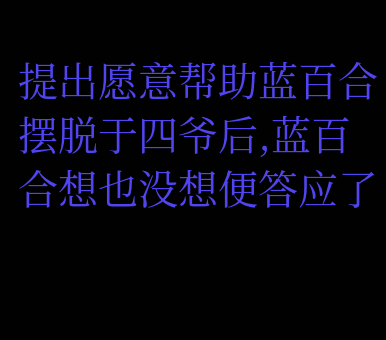提出愿意帮助蓝百合摆脱于四爷后,蓝百合想也没想便答应了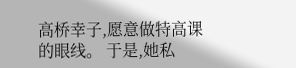高桥幸子,愿意做特高课的眼线。 于是,她私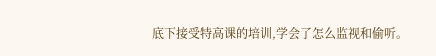底下接受特高课的培训,学会了怎么监视和偷听。